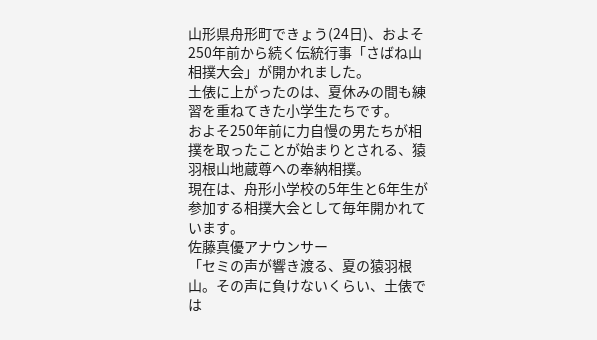山形県舟形町できょう(24日)、およそ250年前から続く伝統行事「さばね山相撲大会」が開かれました。
土俵に上がったのは、夏休みの間も練習を重ねてきた小学生たちです。
およそ250年前に力自慢の男たちが相撲を取ったことが始まりとされる、猿羽根山地蔵尊への奉納相撲。
現在は、舟形小学校の5年生と6年生が参加する相撲大会として毎年開かれています。
佐藤真優アナウンサー
「セミの声が響き渡る、夏の猿羽根山。その声に負けないくらい、土俵では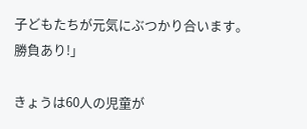子どもたちが元気にぶつかり合います。勝負あり!」

きょうは60人の児童が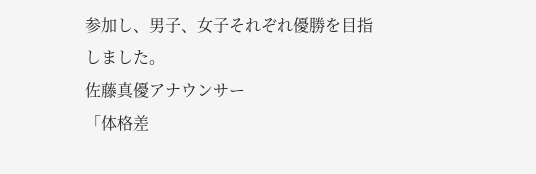参加し、男子、女子それぞれ優勝を目指しました。
佐藤真優アナウンサー
「体格差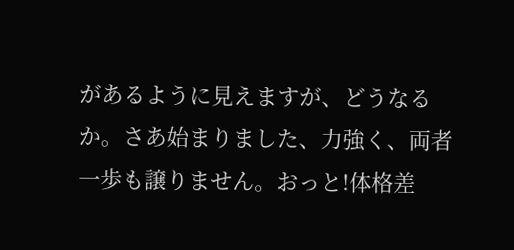があるように見えますが、どうなるか。さあ始まりました、力強く、両者一歩も譲りません。おっと!体格差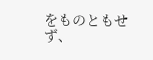をものともせず、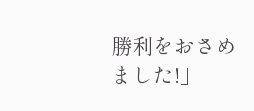勝利をおさめました!」